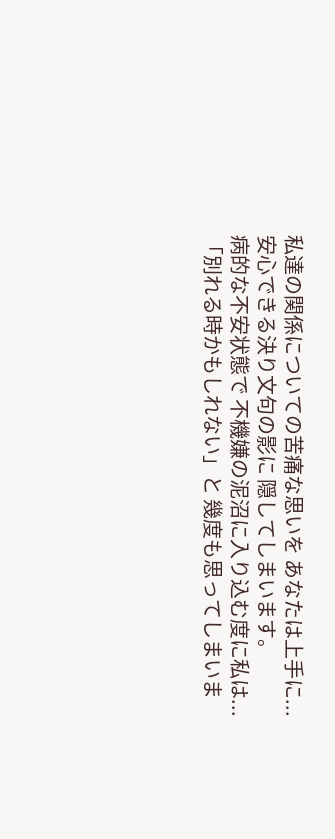私達の関係についての苦痛な思いを あなたは上手に...
安心できる決り文句の影に 隠してしまいます。
病的な不安状態で 不機嫌の泥沼に入り込む度に私は...
「別れる時かもしれない」と 幾度も思ってしまいま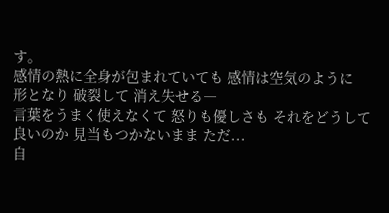す。
感情の熱に全身が包まれていても 感情は空気のように
形となり 破裂して 消え失せる―
言葉をうまく使えなくて 怒りも優しさも それをどうして
良いのか 見当もつかないまま ただ...
自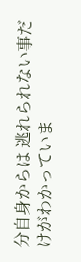分自身からは 逃れられない事だけがわかっていま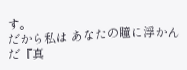す。
だから私は あなたの瞳に浮かんだ『真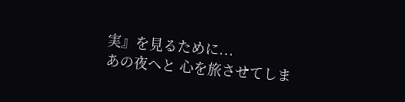実』を見るために...
あの夜へと 心を旅させてしま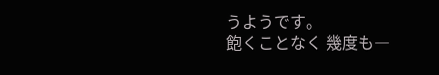うようです。
飽くことなく 幾度も―